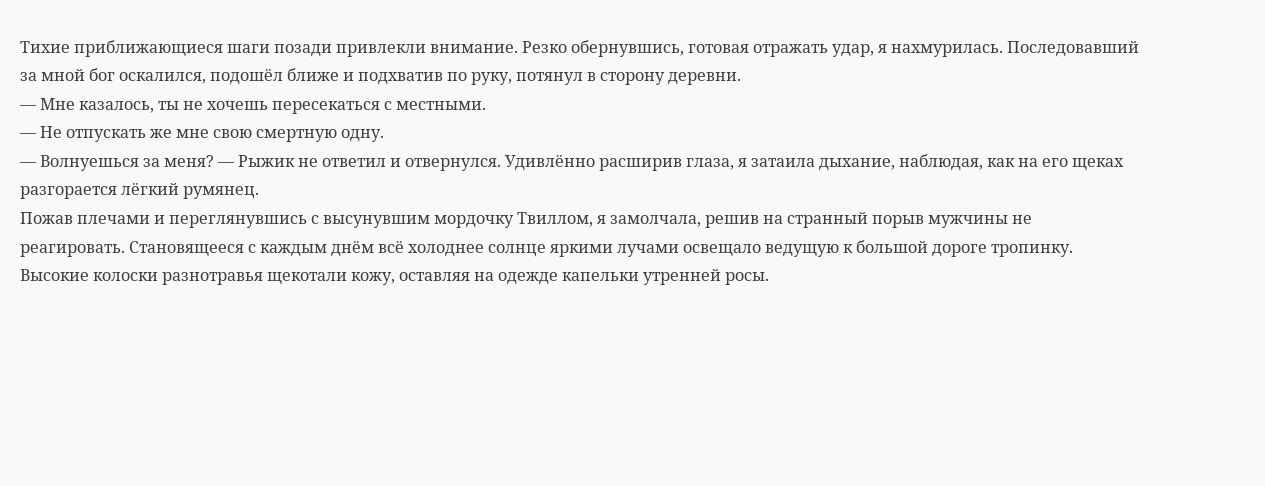Тихие приближающиеся шаги позади привлекли внимание. Резко обернувшись, готовая отражать удар, я нахмурилась. Последовавший за мной бог оскалился, подошёл ближе и подхватив по руку, потянул в сторону деревни.
— Мне казалось, ты не хочешь пересекаться с местными.
— Не отпускать же мне свою смертную одну.
— Волнуешься за меня? — Рыжик не ответил и отвернулся. Удивлённо расширив глаза, я затаила дыхание, наблюдая, как на его щеках разгорается лёгкий румянец.
Пожав плечами и переглянувшись с высунувшим мордочку Твиллом, я замолчала, решив на странный порыв мужчины не реагировать. Становящееся с каждым днём всё холоднее солнце яркими лучами освещало ведущую к большой дороге тропинку. Высокие колоски разнотравья щекотали кожу, оставляя на одежде капельки утренней росы.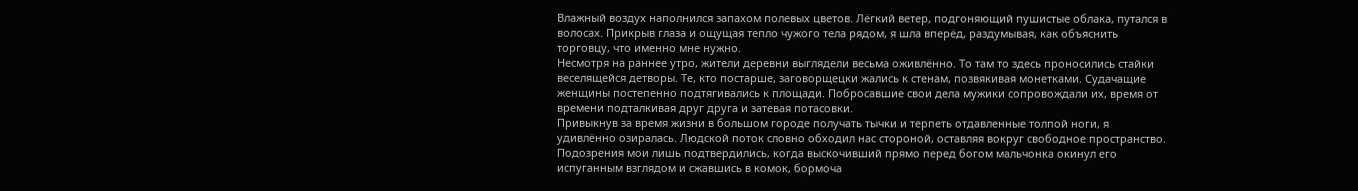Влажный воздух наполнился запахом полевых цветов. Лёгкий ветер, подгоняющий пушистые облака, путался в волосах. Прикрыв глаза и ощущая тепло чужого тела рядом, я шла вперёд, раздумывая, как объяснить торговцу, что именно мне нужно.
Несмотря на раннее утро, жители деревни выглядели весьма оживлённо. То там то здесь проносились стайки веселящейся детворы. Те, кто постарше, заговорщецки жались к стенам, позвякивая монетками. Судачащие женщины постепенно подтягивались к площади. Побросавшие свои дела мужики сопровождали их, время от времени подталкивая друг друга и затевая потасовки.
Привыкнув за время жизни в большом городе получать тычки и терпеть отдавленные толпой ноги, я удивлённо озиралась. Людской поток словно обходил нас стороной, оставляя вокруг свободное пространство. Подозрения мои лишь подтвердились, когда выскочивший прямо перед богом мальчонка окинул его испуганным взглядом и сжавшись в комок, бормоча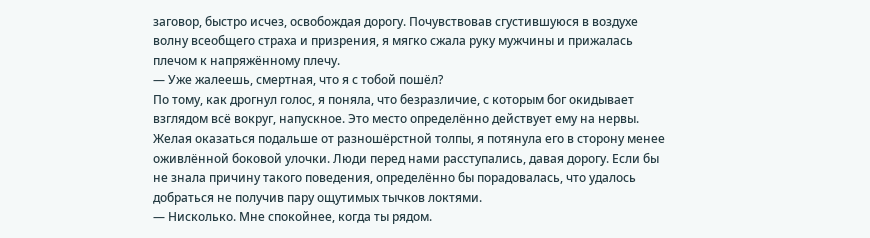заговор, быстро исчез, освобождая дорогу. Почувствовав сгустившуюся в воздухе волну всеобщего страха и призрения, я мягко сжала руку мужчины и прижалась плечом к напряжённому плечу.
— Уже жалеешь, смертная, что я с тобой пошёл?
По тому, как дрогнул голос, я поняла, что безразличие, с которым бог окидывает взглядом всё вокруг, напускное. Это место определённо действует ему на нервы. Желая оказаться подальше от разношёрстной толпы, я потянула его в сторону менее оживлённой боковой улочки. Люди перед нами расступались, давая дорогу. Если бы не знала причину такого поведения, определённо бы порадовалась, что удалось добраться не получив пару ощутимых тычков локтями.
— Нисколько. Мне спокойнее, когда ты рядом.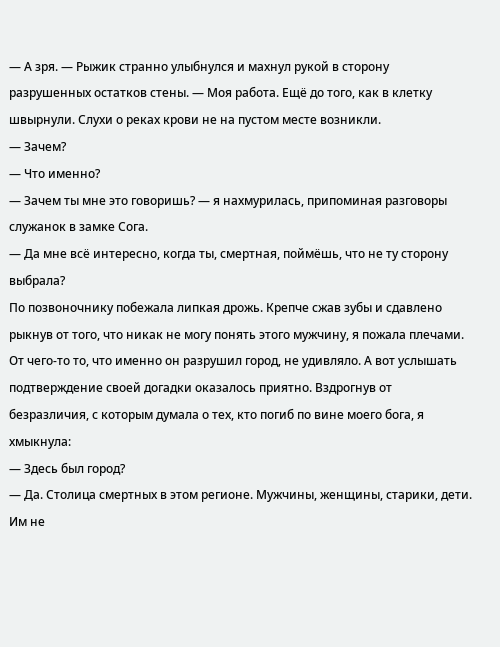— А зря. — Рыжик странно улыбнулся и махнул рукой в сторону разрушенных остатков стены. — Моя работа. Ещё до того, как в клетку швырнули. Слухи о реках крови не на пустом месте возникли.
— Зачем?
— Что именно?
— Зачем ты мне это говоришь? — я нахмурилась, припоминая разговоры служанок в замке Сога.
— Да мне всё интересно, когда ты, смертная, поймёшь, что не ту сторону выбрала?
По позвоночнику побежала липкая дрожь. Крепче сжав зубы и сдавлено рыкнув от того, что никак не могу понять этого мужчину, я пожала плечами. От чего-то то, что именно он разрушил город, не удивляло. А вот услышать подтверждение своей догадки оказалось приятно. Вздрогнув от безразличия, с которым думала о тех, кто погиб по вине моего бога, я хмыкнула:
— Здесь был город?
— Да. Столица смертных в этом регионе. Мужчины, женщины, старики, дети. Им не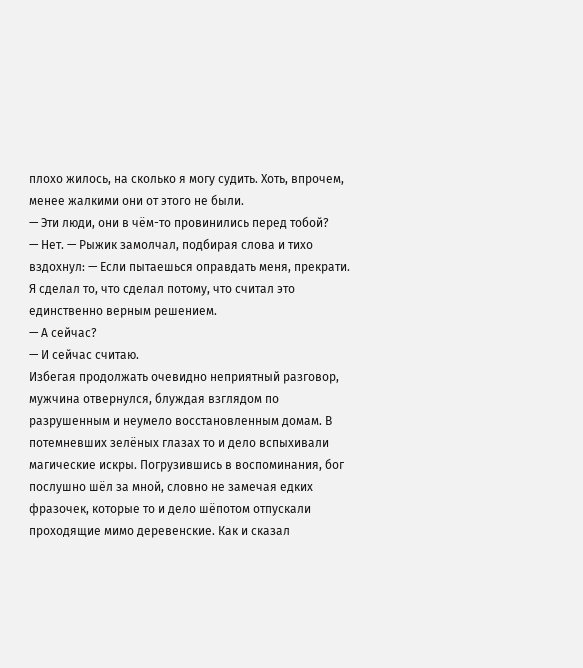плохо жилось, на сколько я могу судить. Хоть, впрочем, менее жалкими они от этого не были.
— Эти люди, они в чём-то провинились перед тобой?
— Нет. — Рыжик замолчал, подбирая слова и тихо вздохнул: — Если пытаешься оправдать меня, прекрати. Я сделал то, что сделал потому, что считал это единственно верным решением.
— А сейчас?
— И сейчас считаю.
Избегая продолжать очевидно неприятный разговор, мужчина отвернулся, блуждая взглядом по разрушенным и неумело восстановленным домам. В потемневших зелёных глазах то и дело вспыхивали магические искры. Погрузившись в воспоминания, бог послушно шёл за мной, словно не замечая едких фразочек, которые то и дело шёпотом отпускали проходящие мимо деревенские. Как и сказал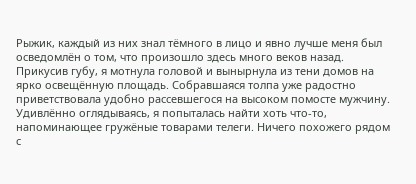Рыжик, каждый из них знал тёмного в лицо и явно лучше меня был осведомлён о том, что произошло здесь много веков назад.
Прикусив губу, я мотнула головой и вынырнула из тени домов на ярко освещённую площадь. Собравшаяся толпа уже радостно приветствовала удобно рассевшегося на высоком помосте мужчину. Удивлённо оглядываясь, я попыталась найти хоть что-то, напоминающее гружёные товарами телеги. Ничего похожего рядом с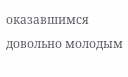оказавшимся довольно молодым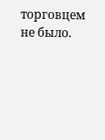торговцем не было.